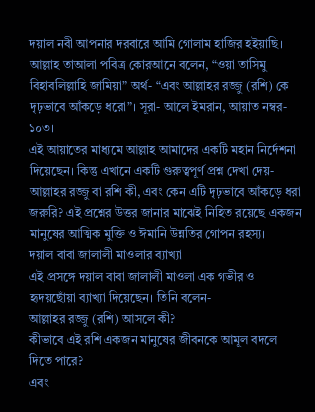দয়াল নবী আপনার দরবারে আমি গোলাম হাজির হইয়াছি।
আল্লাহ তাআলা পবিত্র কোরআনে বলেন, “ওয়া তাসিমু বিহাবলিল্লাহি জামিয়া” অর্থ- “এবং আল্লাহর রজ্জু (রশি) কে দৃঢ়ভাবে আঁকড়ে ধরো”। সূরা- আলে ইমরান, আয়াত নম্বর- ১০৩।
এই আয়াতের মাধ্যমে আল্লাহ আমাদের একটি মহান নির্দেশনা দিয়েছেন। কিন্তু এখানে একটি গুরুত্বপূর্ণ প্রশ্ন দেখা দেয়- আল্লাহর রজ্জু বা রশি কী, এবং কেন এটি দৃঢ়ভাবে আঁকড়ে ধরা জরুরি? এই প্রশ্নের উত্তর জানার মাঝেই নিহিত রয়েছে একজন মানুষের আত্মিক মুক্তি ও ঈমানি উন্নতির গোপন রহস্য।
দয়াল বাবা জালালী মাওলার ব্যাখ্যা
এই প্রসঙ্গে দয়াল বাবা জালালী মাওলা এক গভীর ও হৃদয়ছোঁয়া ব্যাখ্যা দিয়েছেন। তিনি বলেন-
আল্লাহর রজ্জু (রশি) আসলে কী?
কীভাবে এই রশি একজন মানুষের জীবনকে আমূল বদলে দিতে পারে?
এবং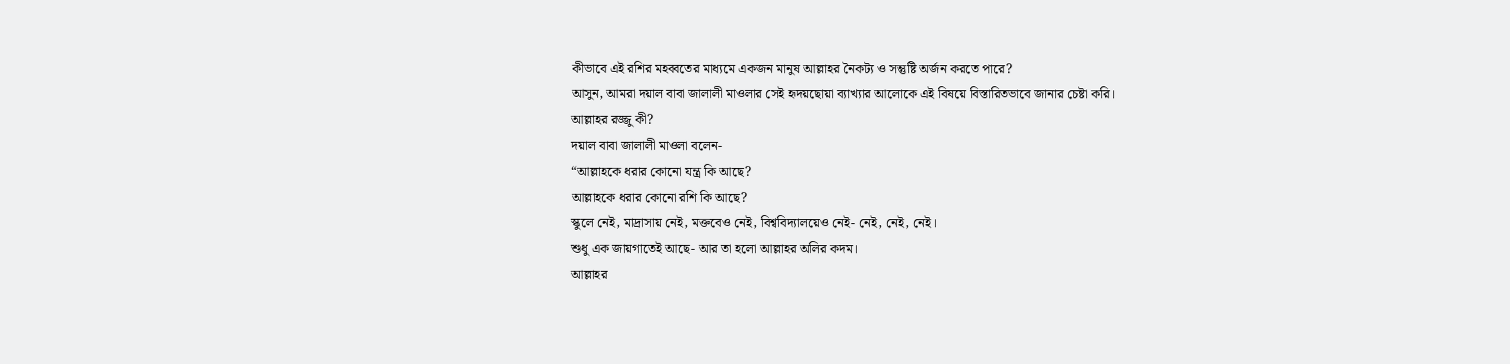কীভাবে এই রশির মহব্বতের মাধ্যমে একজন মানুষ আল্লাহর নৈকট্য ও সন্তুষ্টি অর্জন করতে পারে?
আসুন, আমরা দয়াল বাবা জালালী মাওলার সেই হৃদয়ছোয়া ব্যাখ্যার আলোকে এই বিষয়ে বিস্তারিতভাবে জানার চেষ্টা করি।
আল্লাহর রজ্জু কী?
দয়াল বাবা জালালী মাওলা বলেন-
“আল্লাহকে ধরার কোনো যন্ত্র কি আছে?
আল্লাহকে ধরার কোনো রশি কি আছে?
স্কুলে নেই, মাদ্রাসায় নেই, মক্তবেও নেই, বিশ্ববিদ্যালয়েও নেই- নেই, নেই, নেই।
শুধু এক জায়গাতেই আছে- আর তা হলো আল্লাহর অলির কদম।
আল্লাহর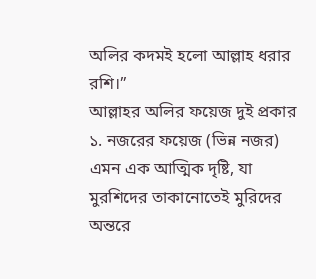অলির কদমই হলো আল্লাহ ধরার রশি।”
আল্লাহর অলির ফয়েজ দুই প্রকার
১. নজরের ফয়েজ (ভিন্ন নজর)
এমন এক আত্মিক দৃষ্টি, যা মুরশিদের তাকানোতেই মুরিদের অন্তরে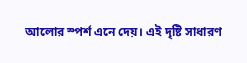আলোর স্পর্শ এনে দেয়। এই দৃষ্টি সাধারণ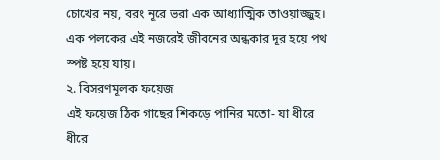চোখের নয়, বরং নূরে ভরা এক আধ্যাত্মিক তাওয়াজ্জুহ। এক পলকের এই নজরেই জীবনের অন্ধকার দূর হয়ে পথ স্পষ্ট হয়ে যায়।
২. বিসরণমূলক ফয়েজ
এই ফয়েজ ঠিক গাছের শিকড়ে পানির মতো- যা ধীরে ধীরে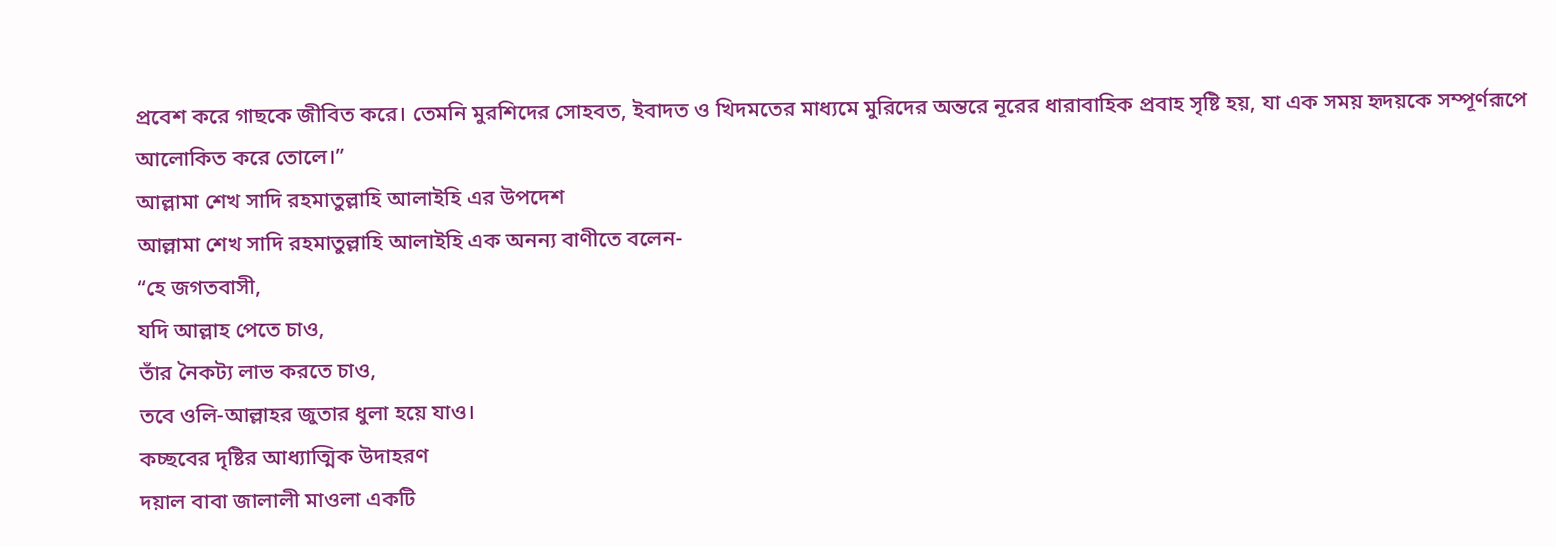প্রবেশ করে গাছকে জীবিত করে। তেমনি মুরশিদের সোহবত, ইবাদত ও খিদমতের মাধ্যমে মুরিদের অন্তরে নূরের ধারাবাহিক প্রবাহ সৃষ্টি হয়, যা এক সময় হৃদয়কে সম্পূর্ণরূপে আলোকিত করে তোলে।”
আল্লামা শেখ সাদি রহমাতুল্লাহি আলাইহি এর উপদেশ
আল্লামা শেখ সাদি রহমাতুল্লাহি আলাইহি এক অনন্য বাণীতে বলেন-
“হে জগতবাসী,
যদি আল্লাহ পেতে চাও,
তাঁর নৈকট্য লাভ করতে চাও,
তবে ওলি-আল্লাহর জুতার ধুলা হয়ে যাও।
কচ্ছবের দৃষ্টির আধ্যাত্মিক উদাহরণ
দয়াল বাবা জালালী মাওলা একটি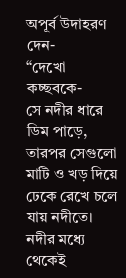অপূর্ব উদাহরণ দেন-
“দেখো কচ্ছবকে-
সে নদীর ধারে ডিম পাড়ে, তারপর সেগুলো মাটি ও খড় দিয়ে ঢেকে রেখে চলে যায় নদীতে।
নদীর মধ্যে থেকেই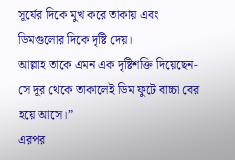সূর্যের দিকে মুখ করে তাকায় এবং ডিমগুলোর দিকে দৃষ্টি দেয়।
আল্লাহ তাকে এমন এক দৃষ্টিশক্তি দিয়েছেন- সে দূর থেকে তাকালেই ডিম ফুটে বাচ্চা বের হয়ে আসে।”
এরপর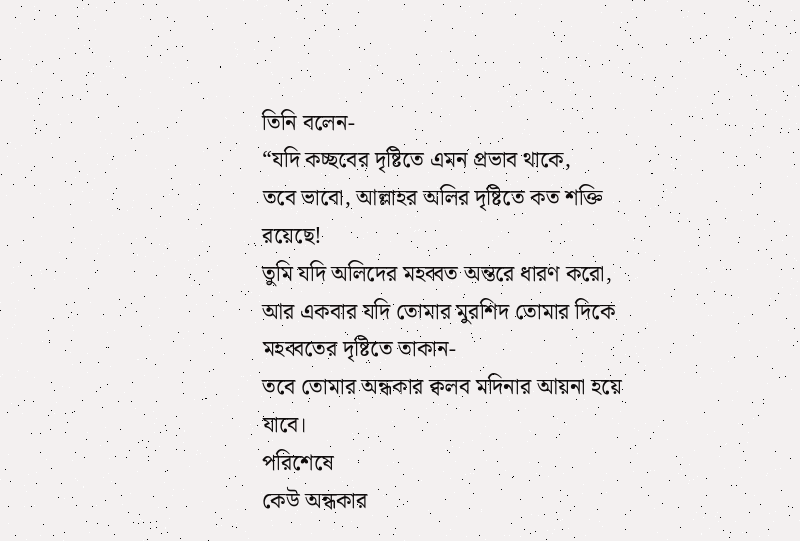তিনি বলেন-
“যদি কচ্ছবের দৃষ্টিতে এমন প্রভাব থাকে,
তবে ভাবো, আল্লাহর অলির দৃষ্টিতে কত শক্তি রয়েছে!
তুমি যদি অলিদের মহব্বত অন্তরে ধারণ করো,
আর একবার যদি তোমার মুরশিদ তোমার দিকে মহব্বতের দৃষ্টিতে তাকান-
তবে তোমার অন্ধকার ক্বলব মদিনার আয়না হয়ে যাবে।
পরিশেষে
কেউ অন্ধকার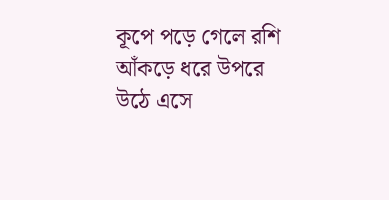কূপে পড়ে গেলে রশি আঁকড়ে ধরে উপরে উঠে এসে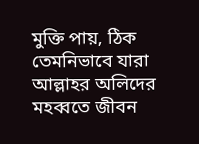মুক্তি পায়, ঠিক তেমনিভাবে যারা আল্লাহর অলিদের মহব্বতে জীবন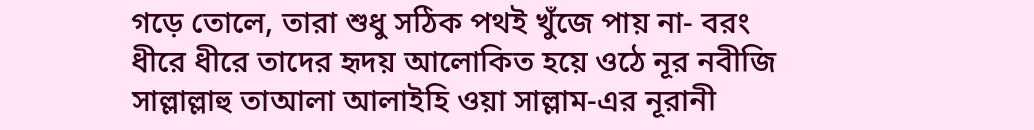গড়ে তোলে, তারা শুধু সঠিক পথই খুঁজে পায় না- বরং ধীরে ধীরে তাদের হৃদয় আলোকিত হয়ে ওঠে নূর নবীজি সাল্লাল্লাহু তাআলা আলাইহি ওয়া সাল্লাম-এর নূরানী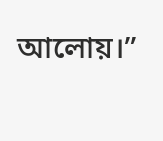আলোয়।”